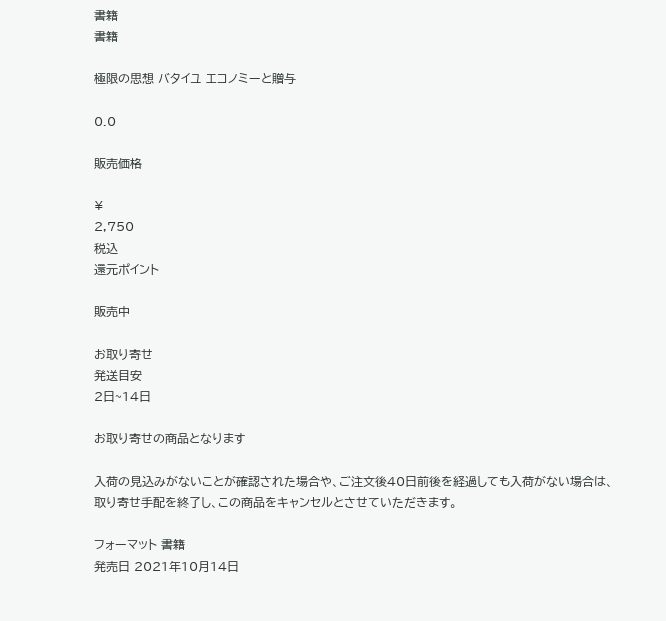書籍
書籍

極限の思想 バタイユ エコノミーと贈与

0.0

販売価格

¥
2,750
税込
還元ポイント

販売中

お取り寄せ
発送目安
2日~14日

お取り寄せの商品となります

入荷の見込みがないことが確認された場合や、ご注文後40日前後を経過しても入荷がない場合は、取り寄せ手配を終了し、この商品をキャンセルとさせていただきます。

フォーマット 書籍
発売日 2021年10月14日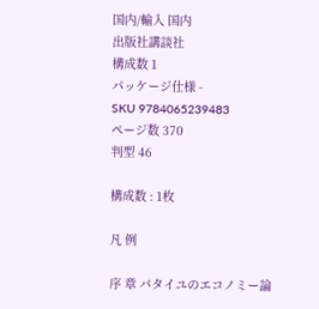国内/輸入 国内
出版社講談社
構成数 1
パッケージ仕様 -
SKU 9784065239483
ページ数 370
判型 46

構成数 : 1枚

凡 例

序 章 バタイユのエコノミー論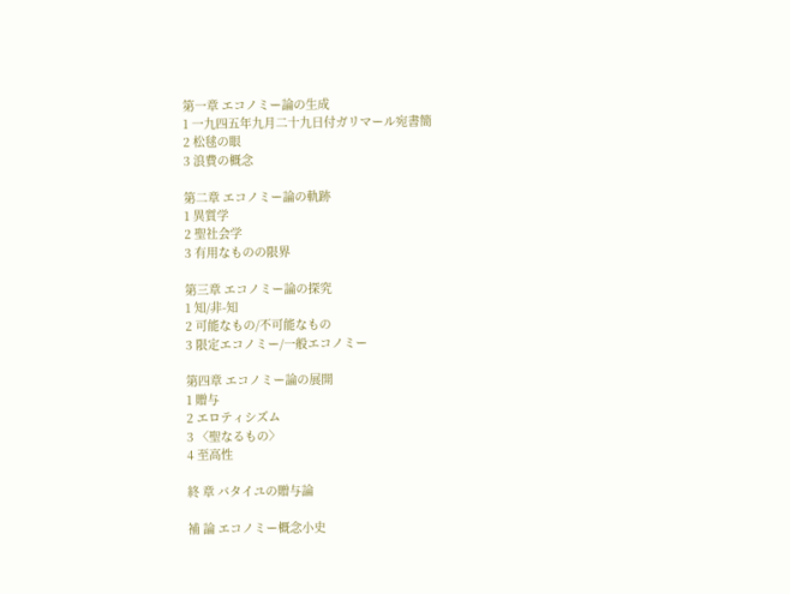第一章 エコノミー論の生成
1 一九四五年九月二十九日付ガリマール宛書簡
2 松毬の眼
3 浪費の概念

第二章 エコノミー論の軌跡
1 異質学
2 聖社会学
3 有用なものの限界

第三章 エコノミー論の探究
1 知/非-知
2 可能なもの/不可能なもの
3 限定エコノミー/一般エコノミー

第四章 エコノミー論の展開
1 贈与
2 エロティシズム
3 〈聖なるもの〉
4 至高性

終 章 バタイユの贈与論

補 論 エコノミー概念小史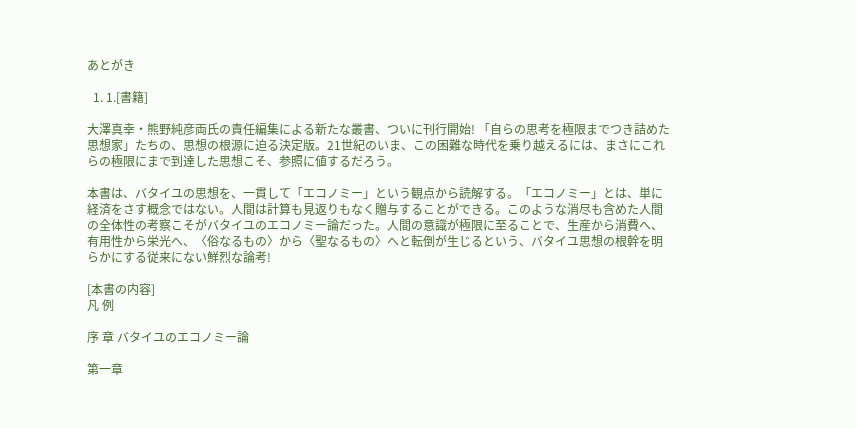あとがき

  1. 1.[書籍]

大澤真幸・熊野純彦両氏の責任編集による新たな叢書、ついに刊行開始! 「自らの思考を極限までつき詰めた思想家」たちの、思想の根源に迫る決定版。21世紀のいま、この困難な時代を乗り越えるには、まさにこれらの極限にまで到達した思想こそ、参照に値するだろう。

本書は、バタイユの思想を、一貫して「エコノミー」という観点から読解する。「エコノミー」とは、単に経済をさす概念ではない。人間は計算も見返りもなく贈与することができる。このような消尽も含めた人間の全体性の考察こそがバタイユのエコノミー論だった。人間の意識が極限に至ることで、生産から消費へ、有用性から栄光へ、〈俗なるもの〉から〈聖なるもの〉へと転倒が生じるという、バタイユ思想の根幹を明らかにする従来にない鮮烈な論考!

[本書の内容]
凡 例

序 章 バタイユのエコノミー論

第一章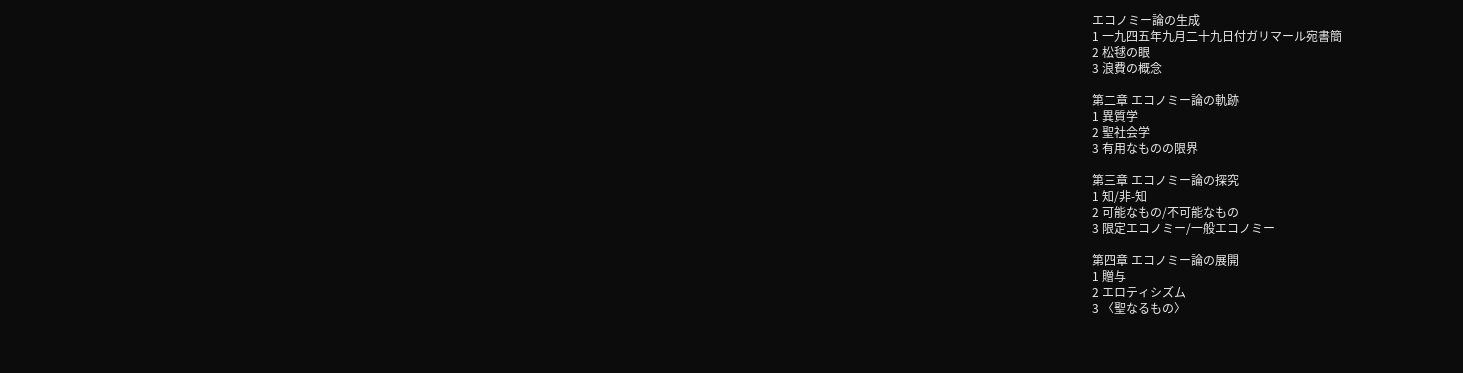エコノミー論の生成
1 一九四五年九月二十九日付ガリマール宛書簡
2 松毬の眼
3 浪費の概念

第二章 エコノミー論の軌跡
1 異質学
2 聖社会学
3 有用なものの限界

第三章 エコノミー論の探究
1 知/非-知
2 可能なもの/不可能なもの
3 限定エコノミー/一般エコノミー

第四章 エコノミー論の展開
1 贈与
2 エロティシズム
3 〈聖なるもの〉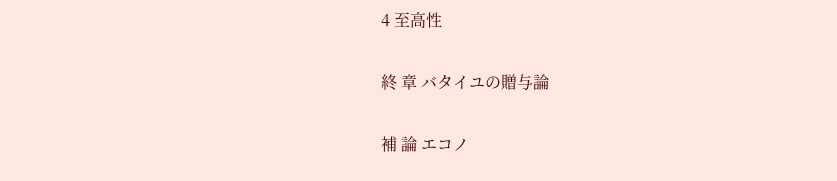4 至高性

終 章 バタイユの贈与論

補 論 エコノ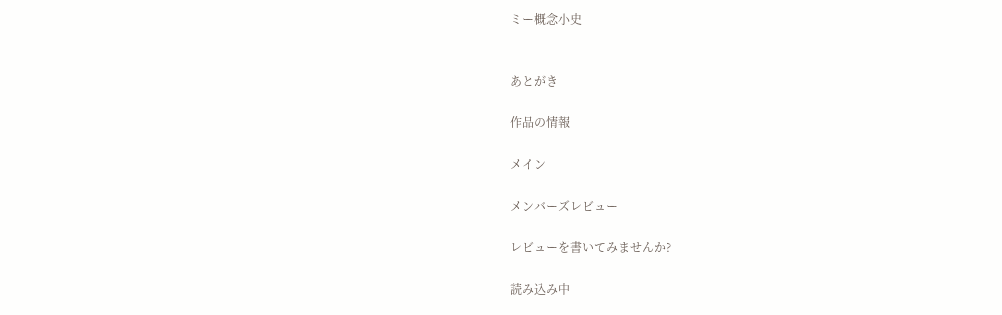ミー概念小史


あとがき

作品の情報

メイン

メンバーズレビュー

レビューを書いてみませんか?

読み込み中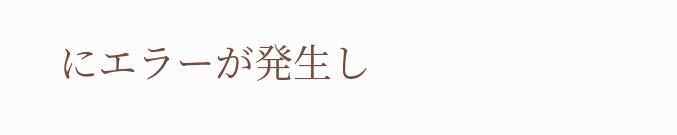にエラーが発生し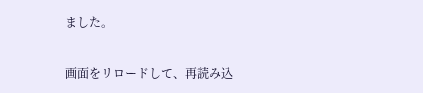ました。

画面をリロードして、再読み込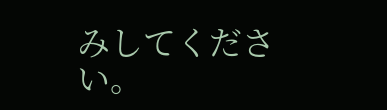みしてください。